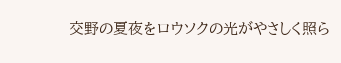交野の夏夜をロウソクの光がやさしく照ら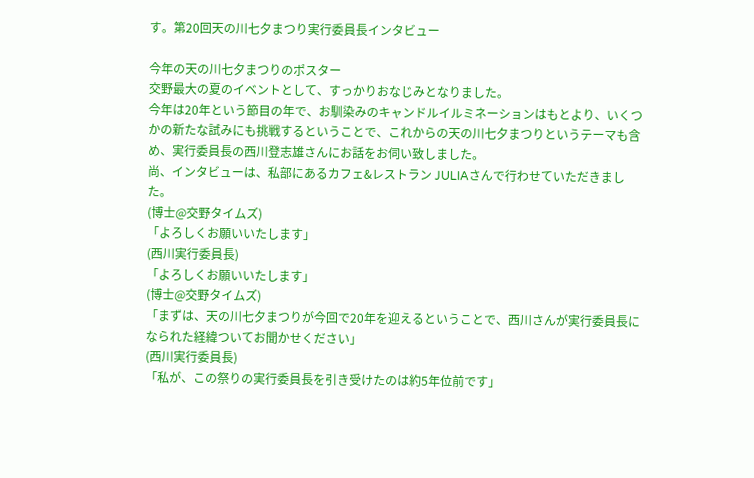す。第20回天の川七夕まつり実行委員長インタビュー

今年の天の川七夕まつりのポスター
交野最大の夏のイベントとして、すっかりおなじみとなりました。
今年は20年という節目の年で、お馴染みのキャンドルイルミネーションはもとより、いくつかの新たな試みにも挑戦するということで、これからの天の川七夕まつりというテーマも含め、実行委員長の西川登志雄さんにお話をお伺い致しました。
尚、インタビューは、私部にあるカフェ&レストラン JULIAさんで行わせていただきました。
(博士@交野タイムズ)
「よろしくお願いいたします」
(西川実行委員長)
「よろしくお願いいたします」
(博士@交野タイムズ)
「まずは、天の川七夕まつりが今回で20年を迎えるということで、西川さんが実行委員長になられた経緯ついてお聞かせください」
(西川実行委員長)
「私が、この祭りの実行委員長を引き受けたのは約5年位前です」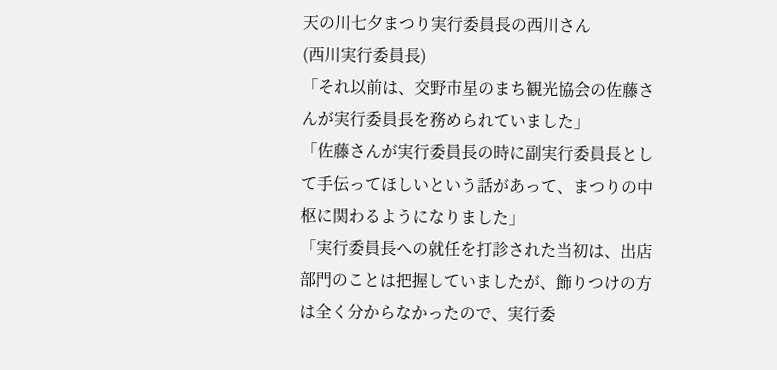天の川七夕まつり実行委員長の西川さん
(西川実行委員長)
「それ以前は、交野市星のまち観光協会の佐藤さんが実行委員長を務められていました」
「佐藤さんが実行委員長の時に副実行委員長として手伝ってほしいという話があって、まつりの中枢に関わるようになりました」
「実行委員長への就任を打診された当初は、出店部門のことは把握していましたが、飾りつけの方は全く分からなかったので、実行委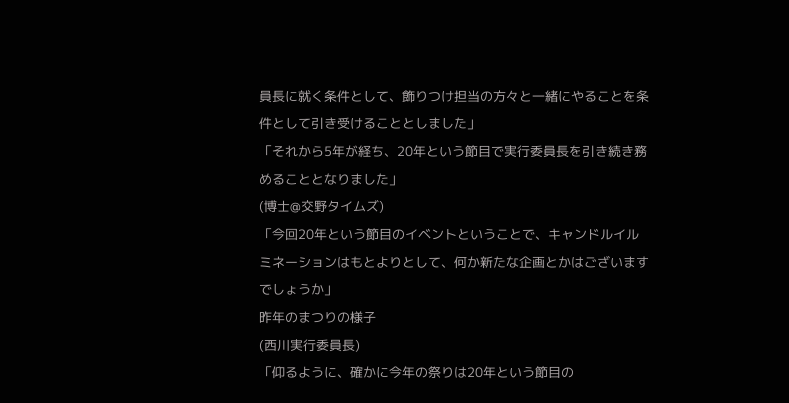員長に就く条件として、飾りつけ担当の方々と一緒にやることを条件として引き受けることとしました」
「それから5年が経ち、20年という節目で実行委員長を引き続き務めることとなりました」
(博士@交野タイムズ)
「今回20年という節目のイベントということで、キャンドルイルミネーションはもとよりとして、何か新たな企画とかはございますでしょうか」
昨年のまつりの様子
(西川実行委員長)
「仰るように、確かに今年の祭りは20年という節目の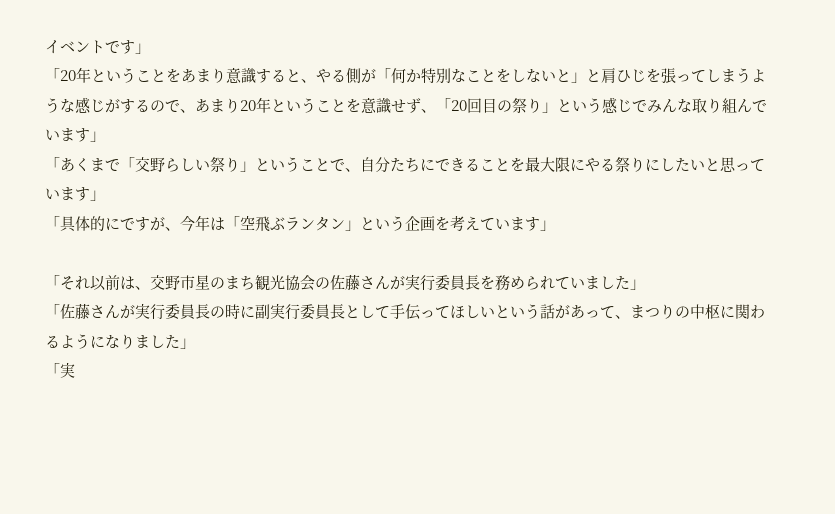イベントです」
「20年ということをあまり意識すると、やる側が「何か特別なことをしないと」と肩ひじを張ってしまうような感じがするので、あまり20年ということを意識せず、「20回目の祭り」という感じでみんな取り組んでいます」
「あくまで「交野らしい祭り」ということで、自分たちにできることを最大限にやる祭りにしたいと思っています」
「具体的にですが、今年は「空飛ぶランタン」という企画を考えています」

「それ以前は、交野市星のまち観光協会の佐藤さんが実行委員長を務められていました」
「佐藤さんが実行委員長の時に副実行委員長として手伝ってほしいという話があって、まつりの中枢に関わるようになりました」
「実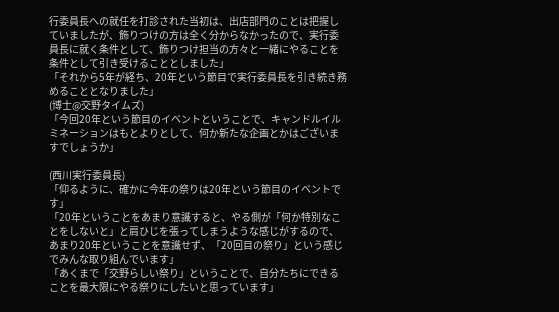行委員長への就任を打診された当初は、出店部門のことは把握していましたが、飾りつけの方は全く分からなかったので、実行委員長に就く条件として、飾りつけ担当の方々と一緒にやることを条件として引き受けることとしました」
「それから5年が経ち、20年という節目で実行委員長を引き続き務めることとなりました」
(博士@交野タイムズ)
「今回20年という節目のイベントということで、キャンドルイルミネーションはもとよりとして、何か新たな企画とかはございますでしょうか」

(西川実行委員長)
「仰るように、確かに今年の祭りは20年という節目のイベントです」
「20年ということをあまり意識すると、やる側が「何か特別なことをしないと」と肩ひじを張ってしまうような感じがするので、あまり20年ということを意識せず、「20回目の祭り」という感じでみんな取り組んでいます」
「あくまで「交野らしい祭り」ということで、自分たちにできることを最大限にやる祭りにしたいと思っています」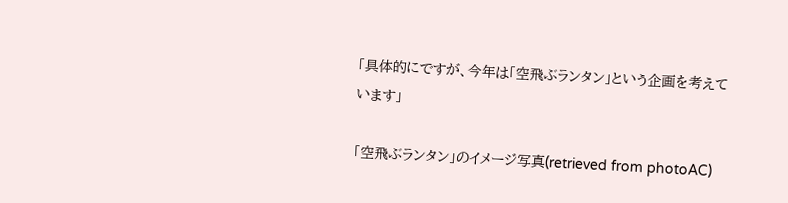「具体的にですが、今年は「空飛ぶランタン」という企画を考えています」

「空飛ぶランタン」のイメージ写真(retrieved from photoAC)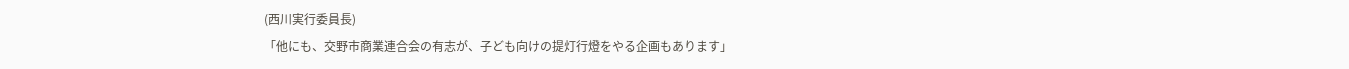(西川実行委員長)
「他にも、交野市商業連合会の有志が、子ども向けの提灯行燈をやる企画もあります」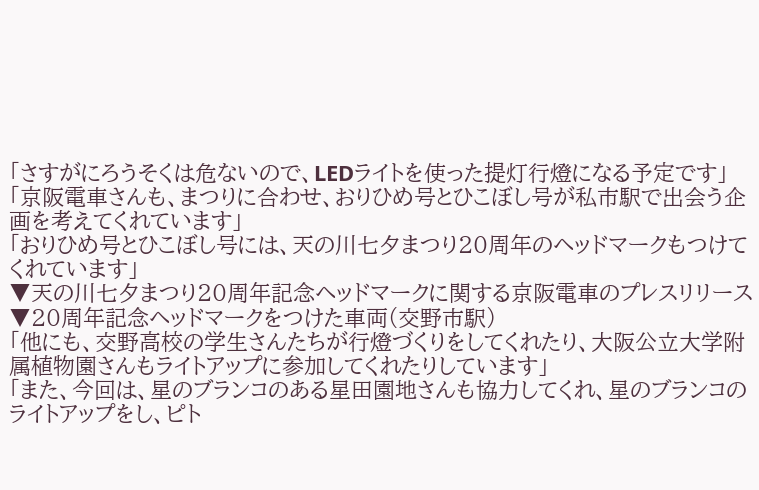「さすがにろうそくは危ないので、LEDライトを使った提灯行燈になる予定です」
「京阪電車さんも、まつりに合わせ、おりひめ号とひこぼし号が私市駅で出会う企画を考えてくれています」
「おりひめ号とひこぼし号には、天の川七夕まつり20周年のヘッドマークもつけてくれています」
▼天の川七夕まつり20周年記念ヘッドマークに関する京阪電車のプレスリリース
▼20周年記念ヘッドマークをつけた車両(交野市駅)
「他にも、交野高校の学生さんたちが行燈づくりをしてくれたり、大阪公立大学附属植物園さんもライトアップに参加してくれたりしています」
「また、今回は、星のブランコのある星田園地さんも協力してくれ、星のブランコのライトアップをし、ピト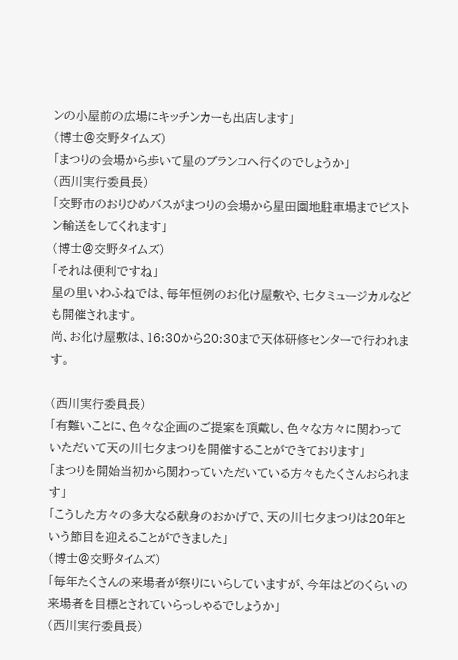ンの小屋前の広場にキッチンカーも出店します」
(博士@交野タイムズ)
「まつりの会場から歩いて星のブランコへ行くのでしょうか」
(西川実行委員長)
「交野市のおりひめバスがまつりの会場から星田園地駐車場までピストン輸送をしてくれます」
(博士@交野タイムズ)
「それは便利ですね」
星の里いわふねでは、毎年恒例のお化け屋敷や、七夕ミュージカルなども開催されます。
尚、お化け屋敷は、16:30から20:30まで天体研修センターで行われます。

(西川実行委員長)
「有難いことに、色々な企画のご提案を頂戴し、色々な方々に関わっていただいて天の川七夕まつりを開催することができております」
「まつりを開始当初から関わっていただいている方々もたくさんおられます」
「こうした方々の多大なる献身のおかげで、天の川七夕まつりは20年という節目を迎えることができました」
(博士@交野タイムズ)
「毎年たくさんの来場者が祭りにいらしていますが、今年はどのくらいの来場者を目標とされていらっしゃるでしょうか」
(西川実行委員長)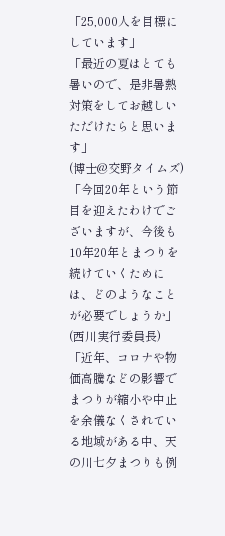「25,000人を目標にしています」
「最近の夏はとても暑いので、是非暑熱対策をしてお越しいただけたらと思います」
(博士@交野タイムズ)
「今回20年という節目を迎えたわけでございますが、今後も10年20年とまつりを続けていくためには、どのようなことが必要でしょうか」
(西川実行委員長)
「近年、コロナや物価高騰などの影響でまつりが縮小や中止を余儀なくされている地域がある中、天の川七夕まつりも例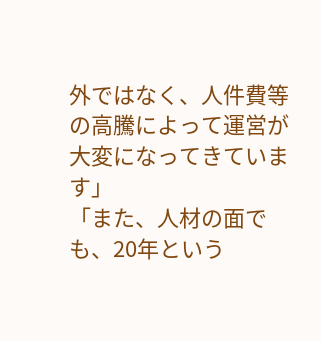外ではなく、人件費等の高騰によって運営が大変になってきています」
「また、人材の面でも、20年という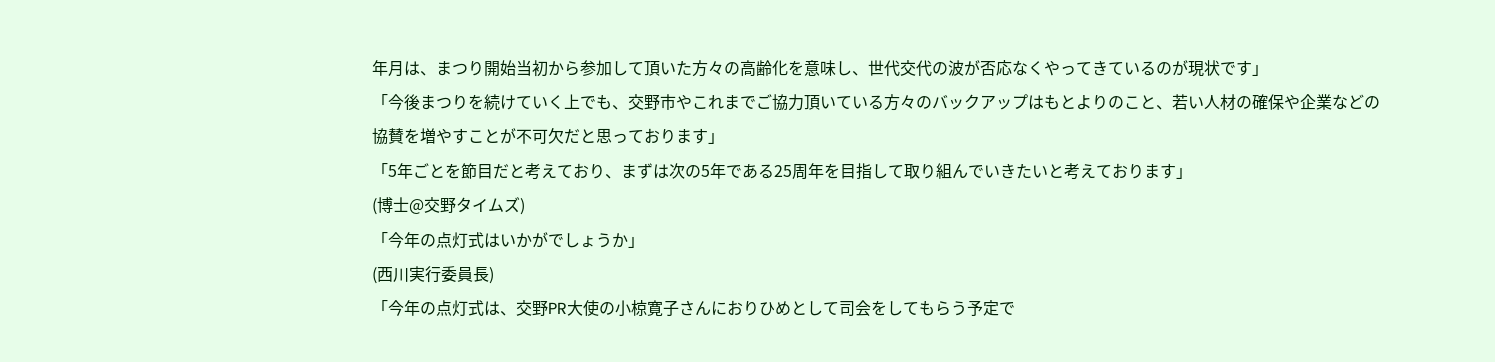年月は、まつり開始当初から参加して頂いた方々の高齢化を意味し、世代交代の波が否応なくやってきているのが現状です」
「今後まつりを続けていく上でも、交野市やこれまでご協力頂いている方々のバックアップはもとよりのこと、若い人材の確保や企業などの協賛を増やすことが不可欠だと思っております」
「5年ごとを節目だと考えており、まずは次の5年である25周年を目指して取り組んでいきたいと考えております」
(博士@交野タイムズ)
「今年の点灯式はいかがでしょうか」
(西川実行委員長)
「今年の点灯式は、交野PR大使の小椋寛子さんにおりひめとして司会をしてもらう予定で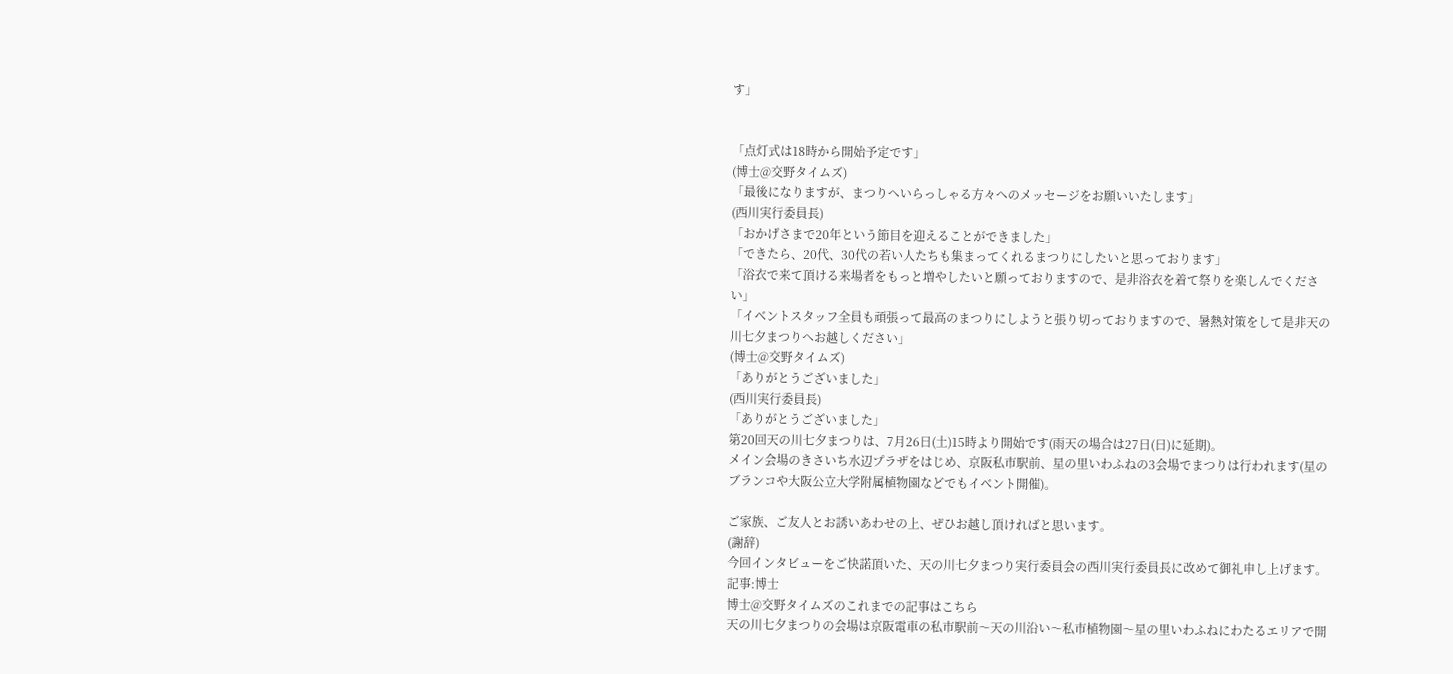す」


「点灯式は18時から開始予定です」
(博士@交野タイムズ)
「最後になりますが、まつりへいらっしゃる方々へのメッセージをお願いいたします」
(西川実行委員長)
「おかげさまで20年という節目を迎えることができました」
「できたら、20代、30代の若い人たちも集まってくれるまつりにしたいと思っております」
「浴衣で来て頂ける来場者をもっと増やしたいと願っておりますので、是非浴衣を着て祭りを楽しんでください」
「イベントスタッフ全員も頑張って最高のまつりにしようと張り切っておりますので、暑熱対策をして是非天の川七夕まつりへお越しください」
(博士@交野タイムズ)
「ありがとうございました」
(西川実行委員長)
「ありがとうございました」
第20回天の川七夕まつりは、7月26日(土)15時より開始です(雨天の場合は27日(日)に延期)。
メイン会場のきさいち水辺プラザをはじめ、京阪私市駅前、星の里いわふねの3会場でまつりは行われます(星のブランコや大阪公立大学附属植物園などでもイベント開催)。

ご家族、ご友人とお誘いあわせの上、ぜひお越し頂ければと思います。
(謝辞)
今回インタビューをご快諾頂いた、天の川七夕まつり実行委員会の西川実行委員長に改めて御礼申し上げます。
記事:博士
博士@交野タイムズのこれまでの記事はこちら
天の川七夕まつりの会場は京阪電車の私市駅前〜天の川沿い〜私市植物園〜星の里いわふねにわたるエリアで開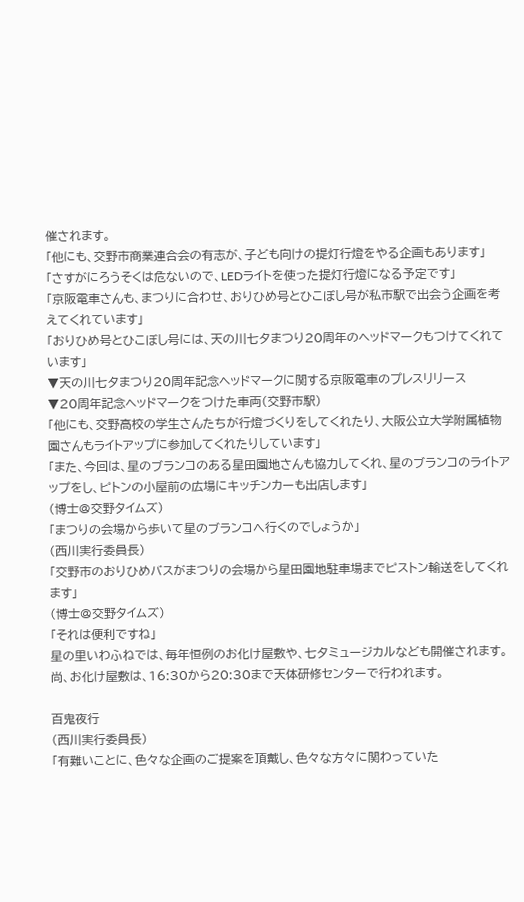催されます。
「他にも、交野市商業連合会の有志が、子ども向けの提灯行燈をやる企画もあります」
「さすがにろうそくは危ないので、LEDライトを使った提灯行燈になる予定です」
「京阪電車さんも、まつりに合わせ、おりひめ号とひこぼし号が私市駅で出会う企画を考えてくれています」
「おりひめ号とひこぼし号には、天の川七夕まつり20周年のヘッドマークもつけてくれています」
▼天の川七夕まつり20周年記念ヘッドマークに関する京阪電車のプレスリリース
▼20周年記念ヘッドマークをつけた車両(交野市駅)
「他にも、交野高校の学生さんたちが行燈づくりをしてくれたり、大阪公立大学附属植物園さんもライトアップに参加してくれたりしています」
「また、今回は、星のブランコのある星田園地さんも協力してくれ、星のブランコのライトアップをし、ピトンの小屋前の広場にキッチンカーも出店します」
(博士@交野タイムズ)
「まつりの会場から歩いて星のブランコへ行くのでしょうか」
(西川実行委員長)
「交野市のおりひめバスがまつりの会場から星田園地駐車場までピストン輸送をしてくれます」
(博士@交野タイムズ)
「それは便利ですね」
星の里いわふねでは、毎年恒例のお化け屋敷や、七夕ミュージカルなども開催されます。
尚、お化け屋敷は、16:30から20:30まで天体研修センターで行われます。

百鬼夜行
(西川実行委員長)
「有難いことに、色々な企画のご提案を頂戴し、色々な方々に関わっていた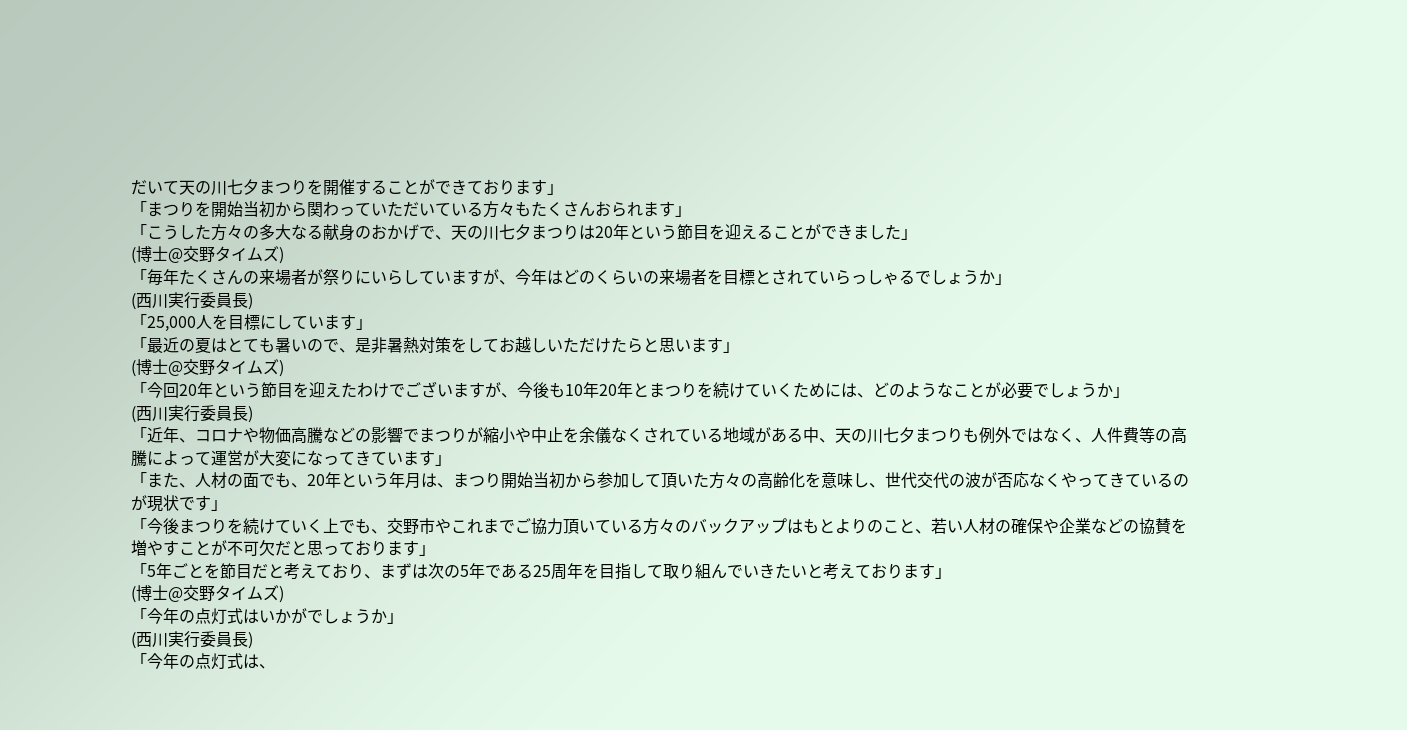だいて天の川七夕まつりを開催することができております」
「まつりを開始当初から関わっていただいている方々もたくさんおられます」
「こうした方々の多大なる献身のおかげで、天の川七夕まつりは20年という節目を迎えることができました」
(博士@交野タイムズ)
「毎年たくさんの来場者が祭りにいらしていますが、今年はどのくらいの来場者を目標とされていらっしゃるでしょうか」
(西川実行委員長)
「25,000人を目標にしています」
「最近の夏はとても暑いので、是非暑熱対策をしてお越しいただけたらと思います」
(博士@交野タイムズ)
「今回20年という節目を迎えたわけでございますが、今後も10年20年とまつりを続けていくためには、どのようなことが必要でしょうか」
(西川実行委員長)
「近年、コロナや物価高騰などの影響でまつりが縮小や中止を余儀なくされている地域がある中、天の川七夕まつりも例外ではなく、人件費等の高騰によって運営が大変になってきています」
「また、人材の面でも、20年という年月は、まつり開始当初から参加して頂いた方々の高齢化を意味し、世代交代の波が否応なくやってきているのが現状です」
「今後まつりを続けていく上でも、交野市やこれまでご協力頂いている方々のバックアップはもとよりのこと、若い人材の確保や企業などの協賛を増やすことが不可欠だと思っております」
「5年ごとを節目だと考えており、まずは次の5年である25周年を目指して取り組んでいきたいと考えております」
(博士@交野タイムズ)
「今年の点灯式はいかがでしょうか」
(西川実行委員長)
「今年の点灯式は、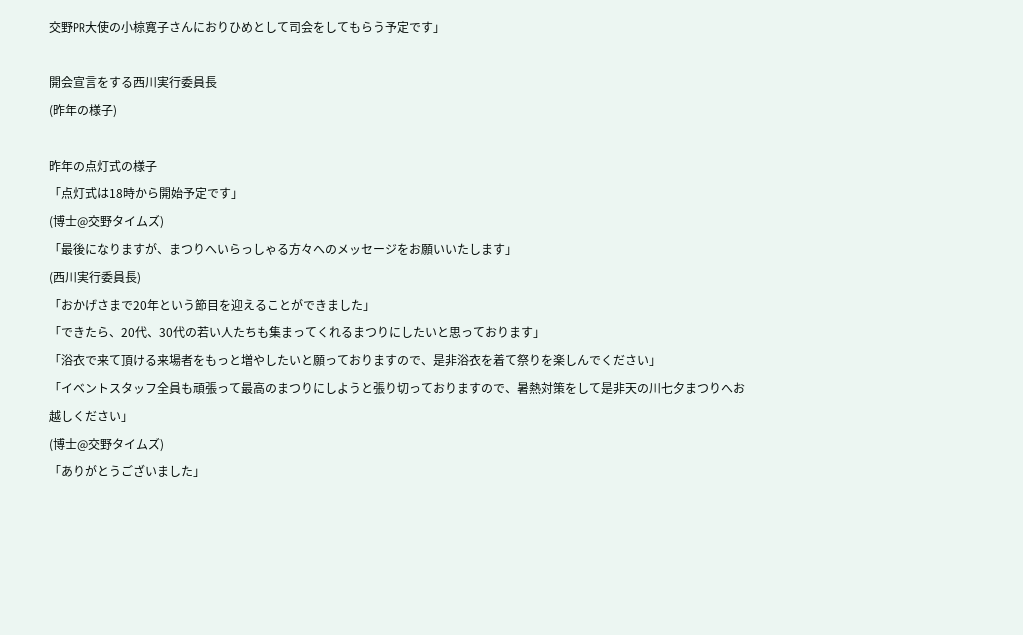交野PR大使の小椋寛子さんにおりひめとして司会をしてもらう予定です」

開会宣言をする西川実行委員長
(昨年の様子)

昨年の点灯式の様子
「点灯式は18時から開始予定です」
(博士@交野タイムズ)
「最後になりますが、まつりへいらっしゃる方々へのメッセージをお願いいたします」
(西川実行委員長)
「おかげさまで20年という節目を迎えることができました」
「できたら、20代、30代の若い人たちも集まってくれるまつりにしたいと思っております」
「浴衣で来て頂ける来場者をもっと増やしたいと願っておりますので、是非浴衣を着て祭りを楽しんでください」
「イベントスタッフ全員も頑張って最高のまつりにしようと張り切っておりますので、暑熱対策をして是非天の川七夕まつりへお越しください」
(博士@交野タイムズ)
「ありがとうございました」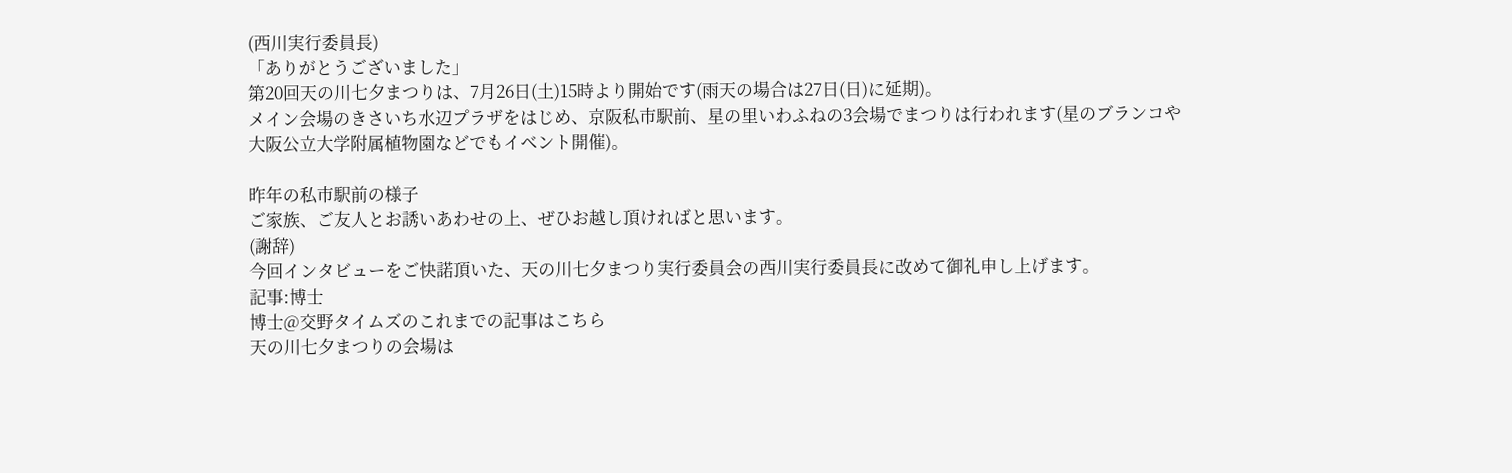(西川実行委員長)
「ありがとうございました」
第20回天の川七夕まつりは、7月26日(土)15時より開始です(雨天の場合は27日(日)に延期)。
メイン会場のきさいち水辺プラザをはじめ、京阪私市駅前、星の里いわふねの3会場でまつりは行われます(星のブランコや大阪公立大学附属植物園などでもイベント開催)。

昨年の私市駅前の様子
ご家族、ご友人とお誘いあわせの上、ぜひお越し頂ければと思います。
(謝辞)
今回インタビューをご快諾頂いた、天の川七夕まつり実行委員会の西川実行委員長に改めて御礼申し上げます。
記事:博士
博士@交野タイムズのこれまでの記事はこちら
天の川七夕まつりの会場は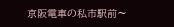京阪電車の私市駅前〜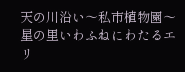天の川沿い〜私市植物園〜星の里いわふねにわたるエリ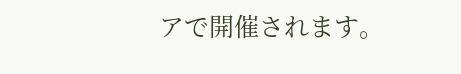アで開催されます。